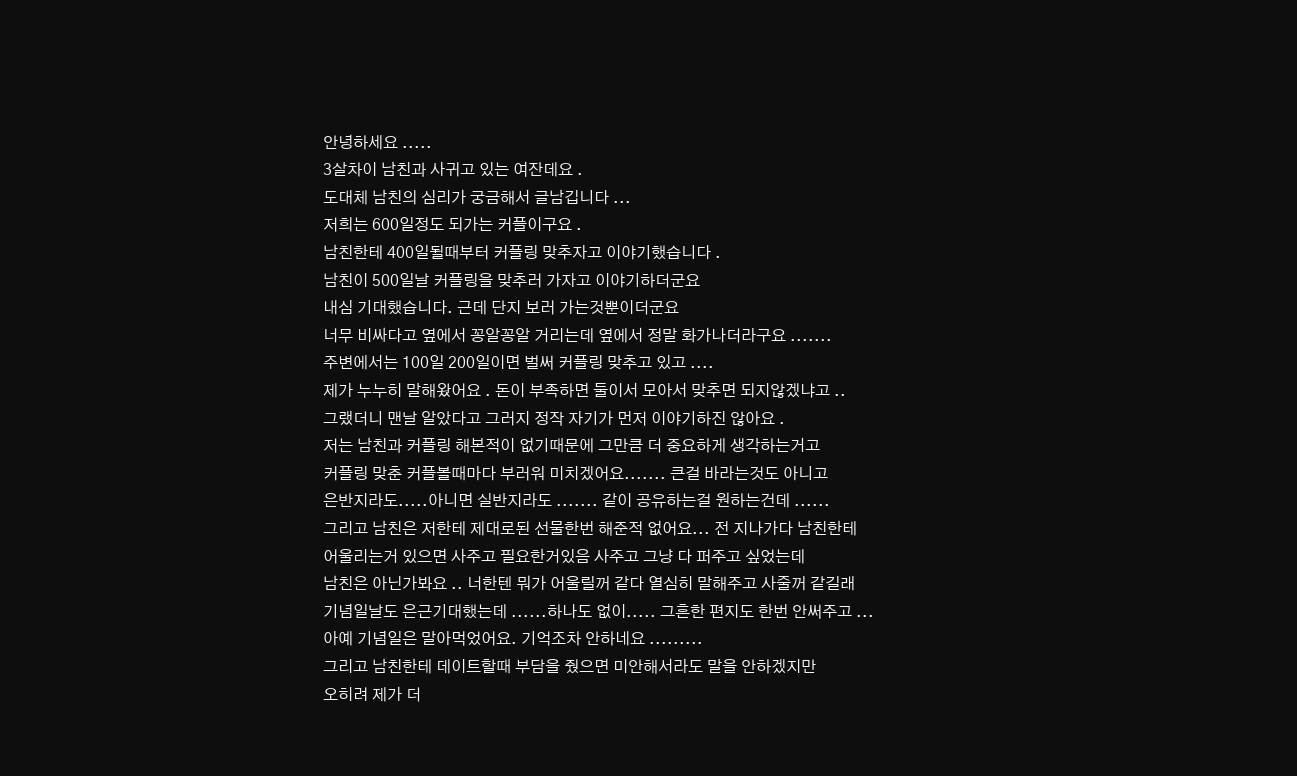안녕하세요 .....
3살차이 남친과 사귀고 있는 여잔데요 .
도대체 남친의 심리가 궁금해서 글남깁니다 ...
저희는 600일정도 되가는 커플이구요 .
남친한테 400일될때부터 커플링 맞추자고 이야기했습니다 .
남친이 500일날 커플링을 맞추러 가자고 이야기하더군요
내심 기대했습니다. 근데 단지 보러 가는것뿐이더군요
너무 비싸다고 옆에서 꽁알꽁알 거리는데 옆에서 정말 화가나더라구요 .......
주변에서는 100일 200일이면 벌써 커플링 맞추고 있고 ....
제가 누누히 말해왔어요 . 돈이 부족하면 둘이서 모아서 맞추면 되지않겠냐고 ..
그랬더니 맨날 알았다고 그러지 정작 자기가 먼저 이야기하진 않아요 .
저는 남친과 커플링 해본적이 없기때문에 그만큼 더 중요하게 생각하는거고
커플링 맞춘 커플볼때마다 부러워 미치겠어요....... 큰걸 바라는것도 아니고
은반지라도.....아니면 실반지라도 ....... 같이 공유하는걸 원하는건데 ......
그리고 남친은 저한테 제대로된 선물한번 해준적 없어요... 전 지나가다 남친한테
어울리는거 있으면 사주고 필요한거있음 사주고 그냥 다 퍼주고 싶었는데
남친은 아닌가봐요 .. 너한텐 뭐가 어울릴꺼 같다 열심히 말해주고 사줄꺼 같길래
기념일날도 은근기대했는데 ......하나도 없이..... 그흔한 편지도 한번 안써주고 ...
아예 기념일은 말아먹었어요. 기억조차 안하네요 .........
그리고 남친한테 데이트할때 부담을 줬으면 미안해서라도 말을 안하겠지만
오히려 제가 더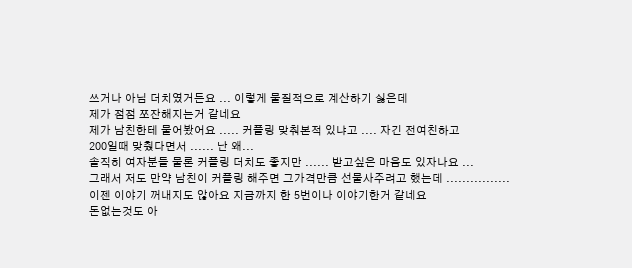쓰거나 아님 더치였거든요 ... 이렇게 물질적으로 계산하기 싫은데
제가 점점 쪼잔해지는거 같네요
제가 남친한테 물어봤어요 ..... 커플링 맞춰본적 있냐고 .... 자긴 전여친하고
200일때 맞췄다면서 ...... 난 왜...
솔직히 여자분들 물론 커플링 더치도 좋지만 ...... 받고싶은 마음도 있자나요 ...
그래서 저도 만약 남친이 커플링 해주면 그가격만큼 선물사주려고 했는데 ................
이젠 이야기 꺼내지도 않아요 지금까지 한 5번이나 이야기한거 같네요
돈없는것도 아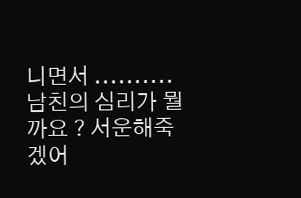니면서 .......... 남친의 심리가 뭘까요 ? 서운해죽겠어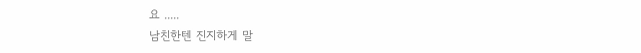요 .....
남친한텐 진지하게 말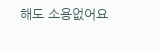해도 소용없어요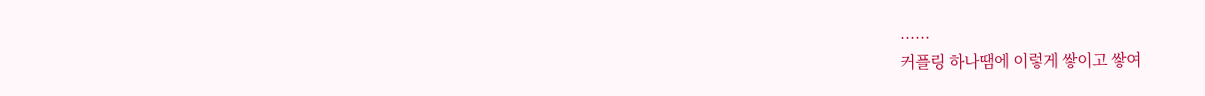......
커플링 하나땜에 이렇게 쌓이고 쌓여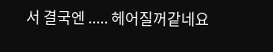서 결국엔 ..... 헤어질꺼같네요